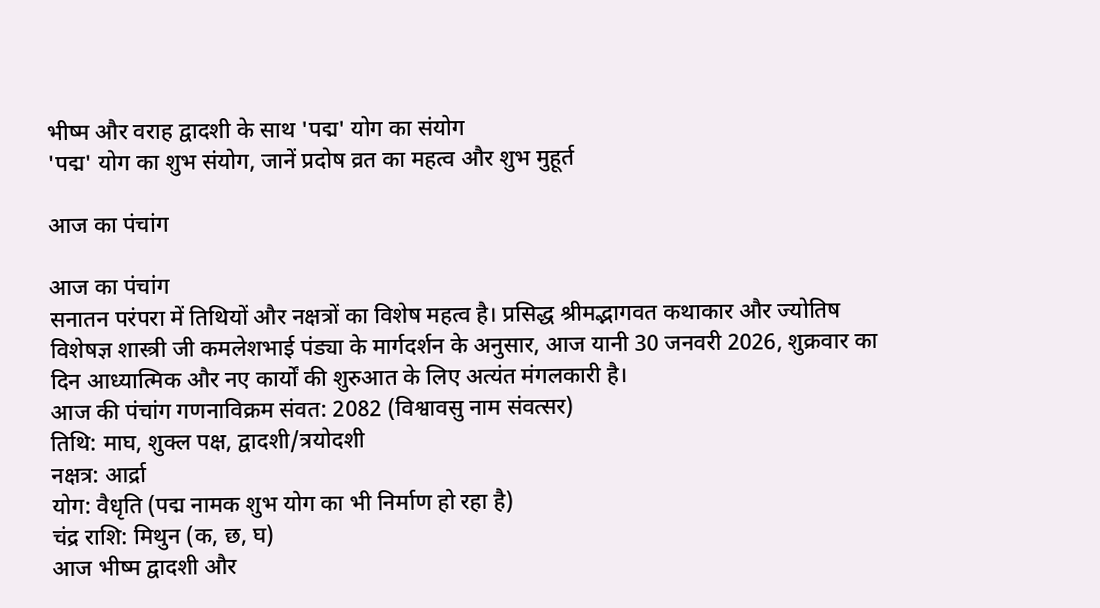भीष्म और वराह द्वादशी के साथ 'पद्म' योग का संयोग
'पद्म' योग का शुभ संयोग, जानें प्रदोष व्रत का महत्व और शुभ मुहूर्त

आज का पंचांग

आज का पंचांग
सनातन परंपरा में तिथियों और नक्षत्रों का विशेष महत्व है। प्रसिद्ध श्रीमद्भागवत कथाकार और ज्योतिष विशेषज्ञ शास्त्री जी कमलेशभाई पंड्या के मार्गदर्शन के अनुसार, आज यानी 30 जनवरी 2026, शुक्रवार का दिन आध्यात्मिक और नए कार्यों की शुरुआत के लिए अत्यंत मंगलकारी है।
आज की पंचांग गणनाविक्रम संवत: 2082 (विश्वावसु नाम संवत्सर)
तिथि: माघ, शुक्ल पक्ष, द्वादशी/त्रयोदशी
नक्षत्र: आर्द्रा
योग: वैधृति (पद्म नामक शुभ योग का भी निर्माण हो रहा है)
चंद्र राशि: मिथुन (क, छ, घ)
आज भीष्म द्वादशी और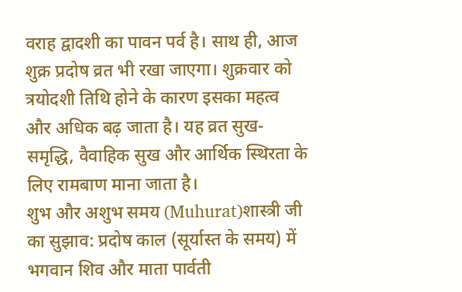वराह द्वादशी का पावन पर्व है। साथ ही, आज शुक्र प्रदोष व्रत भी रखा जाएगा। शुक्रवार को त्रयोदशी तिथि होने के कारण इसका महत्व और अधिक बढ़ जाता है। यह व्रत सुख-समृद्धि, वैवाहिक सुख और आर्थिक स्थिरता के लिए रामबाण माना जाता है।
शुभ और अशुभ समय (Muhurat)शास्त्री जी का सुझाव: प्रदोष काल (सूर्यास्त के समय) में भगवान शिव और माता पार्वती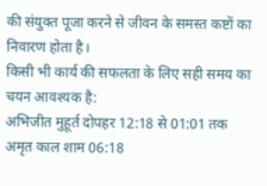की संयुक्त पूजा करने से जीवन के समस्त कष्टों का निवारण होता है।
किसी भी कार्य की सफलता के लिए सही समय का चयन आवश्यक है:
अभिजीत मुहूर्त दोपहर 12:18 से 01:01 तक अमृत काल शाम 06:18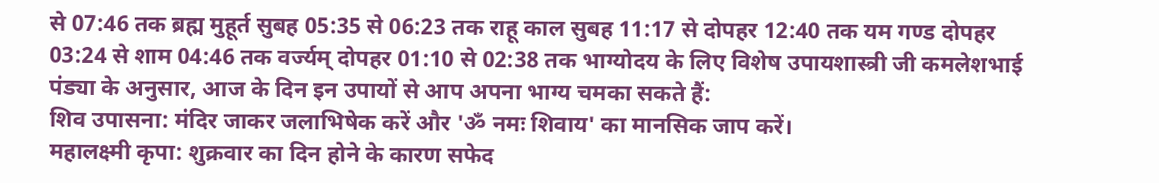से 07:46 तक ब्रह्म मुहूर्त सुबह 05:35 से 06:23 तक राहू काल सुबह 11:17 से दोपहर 12:40 तक यम गण्ड दोपहर 03:24 से शाम 04:46 तक वर्ज्यम् दोपहर 01:10 से 02:38 तक भाग्योदय के लिए विशेष उपायशास्त्री जी कमलेशभाई पंड्या के अनुसार, आज के दिन इन उपायों से आप अपना भाग्य चमका सकते हैं:
शिव उपासना: मंदिर जाकर जलाभिषेक करें और 'ॐ नमः शिवाय' का मानसिक जाप करें।
महालक्ष्मी कृपा: शुक्रवार का दिन होने के कारण सफेद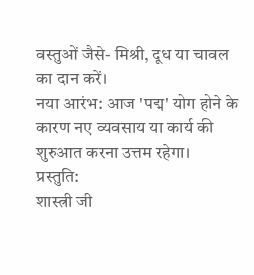वस्तुओं जैसे- मिश्री, दूध या चावल का दान करें।
नया आरंभ: आज 'पद्म' योग होने के कारण नए व्यवसाय या कार्य की शुरुआत करना उत्तम रहेगा।
प्रस्तुति:
शास्त्री जी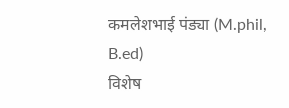कमलेशभाई पंड्या (M.phil, B.ed)
विशेष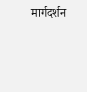मार्गदर्शन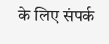के लिए संपर्क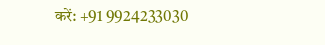करें: +91 9924233030